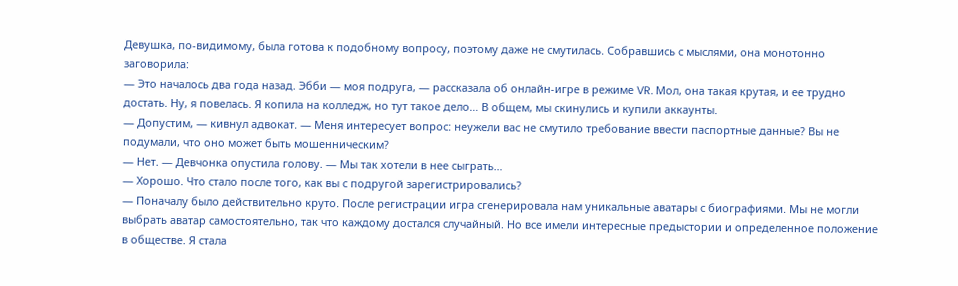Девушка, по-видимому, была готова к подобному вопросу, поэтому даже не смутилась. Собравшись с мыслями, она монотонно заговорила:
— Это началось два года назад. Эбби — моя подруга, — рассказала об онлайн-игре в режиме VR. Мол, она такая крутая, и ее трудно достать. Ну, я повелась. Я копила на колледж, но тут такое дело… В общем, мы скинулись и купили аккаунты.
— Допустим, — кивнул адвокат. — Меня интересует вопрос: неужели вас не смутило требование ввести паспортные данные? Вы не подумали, что оно может быть мошенническим?
— Нет. — Девчонка опустила голову. — Мы так хотели в нее сыграть…
— Хорошо. Что стало после того, как вы с подругой зарегистрировались?
— Поначалу было действительно круто. После регистрации игра сгенерировала нам уникальные аватары с биографиями. Мы не могли выбрать аватар самостоятельно, так что каждому достался случайный. Но все имели интересные предыстории и определенное положение в обществе. Я стала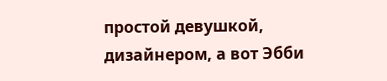простой девушкой, дизайнером, а вот Эбби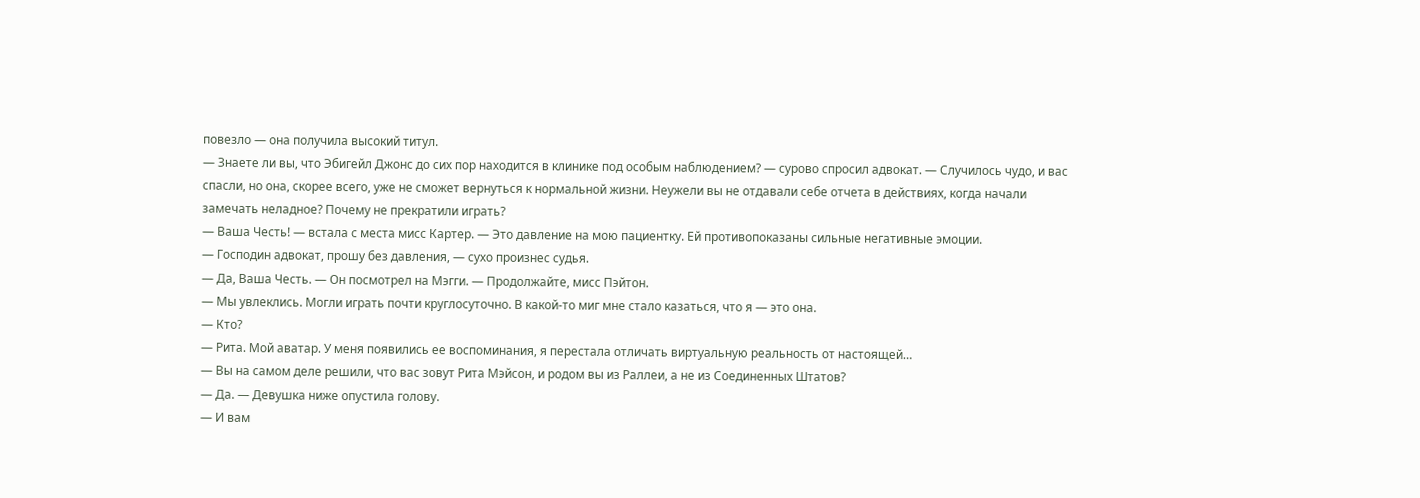повезло — она получила высокий титул.
— Знаете ли вы, что Эбигейл Джонс до сих пор находится в клинике под особым наблюдением? — сурово спросил адвокат. — Случилось чудо, и вас спасли, но она, скорее всего, уже не сможет вернуться к нормальной жизни. Неужели вы не отдавали себе отчета в действиях, когда начали замечать неладное? Почему не прекратили играть?
— Ваша Честь! — встала с места мисс Картер. — Это давление на мою пациентку. Ей противопоказаны сильные негативные эмоции.
— Господин адвокат, прошу без давления, — сухо произнес судья.
— Да, Ваша Честь. — Он посмотрел на Мэгги. — Продолжайте, мисс Пэйтон.
— Мы увлеклись. Могли играть почти круглосуточно. В какой-то миг мне стало казаться, что я — это она.
— Кто?
— Рита. Мой аватар. У меня появились ее воспоминания, я перестала отличать виртуальную реальность от настоящей…
— Вы на самом деле решили, что вас зовут Рита Мэйсон, и родом вы из Раллеи, а не из Соединенных Штатов?
— Да. — Девушка ниже опустила голову.
— И вам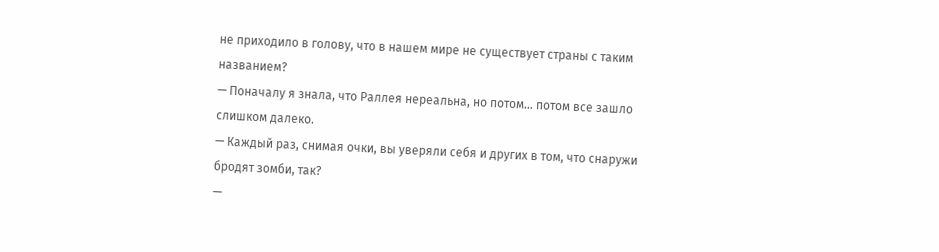не приходило в голову, что в нашем мире не существует страны с таким названием?
— Поначалу я знала, что Раллея нереальна, но потом… потом все зашло слишком далеко.
— Каждый раз, снимая очки, вы уверяли себя и других в том, что снаружи бродят зомби, так?
—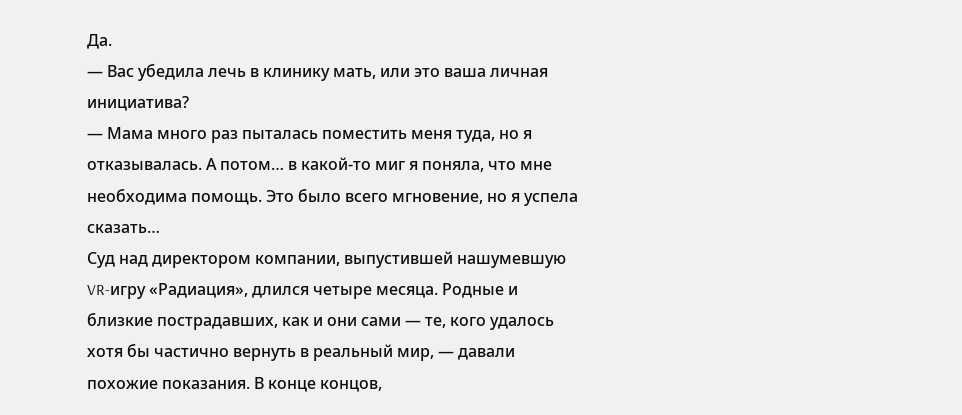Да.
— Вас убедила лечь в клинику мать, или это ваша личная инициатива?
— Мама много раз пыталась поместить меня туда, но я отказывалась. А потом… в какой-то миг я поняла, что мне необходима помощь. Это было всего мгновение, но я успела сказать…
Суд над директором компании, выпустившей нашумевшую VR-игру «Радиация», длился четыре месяца. Родные и близкие пострадавших, как и они сами — те, кого удалось хотя бы частично вернуть в реальный мир, — давали похожие показания. В конце концов,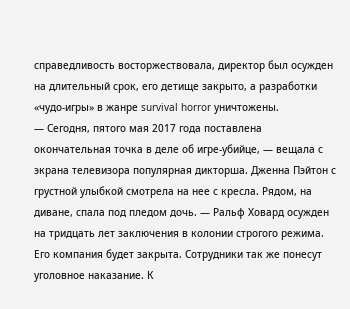справедливость восторжествовала, директор был осужден на длительный срок, его детище закрыто, а разработки «чудо-игры» в жанре survival horror уничтожены.
— Сегодня, пятого мая 2017 года поставлена окончательная точка в деле об игре-убийце, — вещала с экрана телевизора популярная дикторша. Дженна Пэйтон с грустной улыбкой смотрела на нее с кресла. Рядом, на диване, спала под пледом дочь. — Ральф Ховард осужден на тридцать лет заключения в колонии строгого режима. Его компания будет закрыта. Сотрудники так же понесут уголовное наказание. К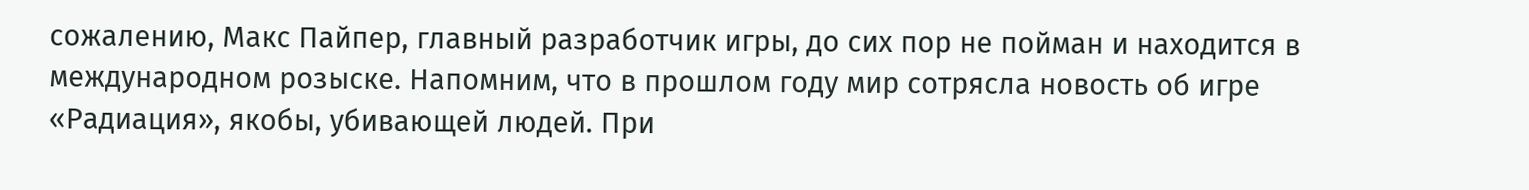сожалению, Макс Пайпер, главный разработчик игры, до сих пор не пойман и находится в международном розыске. Напомним, что в прошлом году мир сотрясла новость об игре «Радиация», якобы, убивающей людей. При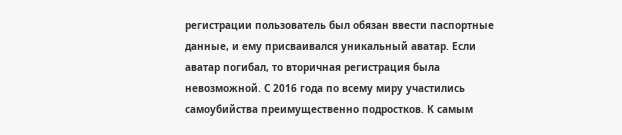регистрации пользователь был обязан ввести паспортные данные, и ему присваивался уникальный аватар. Если аватар погибал, то вторичная регистрация была невозможной. С 2016 года по всему миру участились самоубийства преимущественно подростков. К самым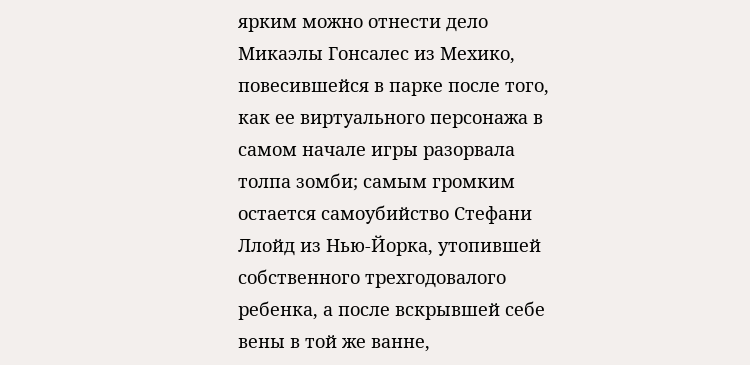ярким можно отнести дело Микаэлы Гонсалес из Мехико, повесившейся в парке после того, как ее виртуального персонажа в самом начале игры разорвала толпа зомби; самым громким остается самоубийство Стефани Ллойд из Нью-Йорка, утопившей собственного трехгодовалого ребенка, а после вскрывшей себе вены в той же ванне,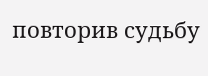повторив судьбу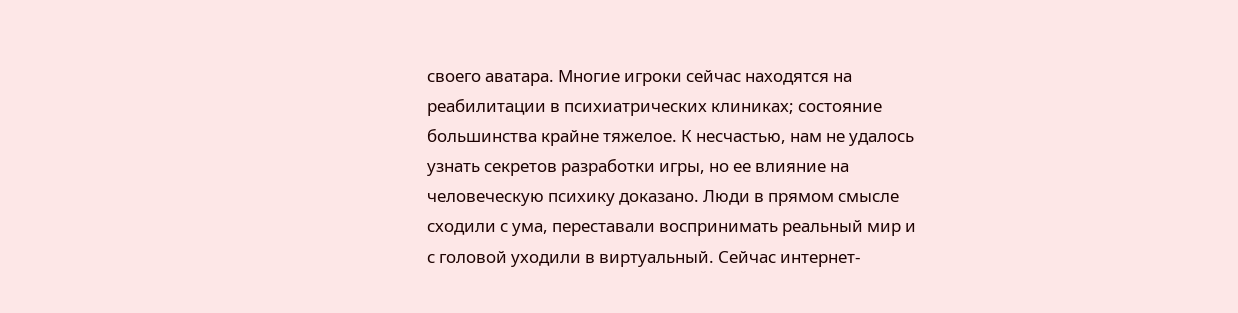своего аватара. Многие игроки сейчас находятся на реабилитации в психиатрических клиниках; состояние большинства крайне тяжелое. К несчастью, нам не удалось узнать секретов разработки игры, но ее влияние на человеческую психику доказано. Люди в прямом смысле сходили с ума, переставали воспринимать реальный мир и с головой уходили в виртуальный. Сейчас интернет-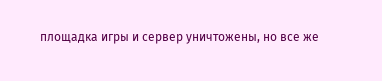площадка игры и сервер уничтожены, но все же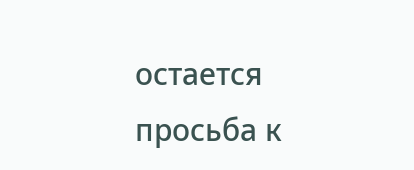остается просьба к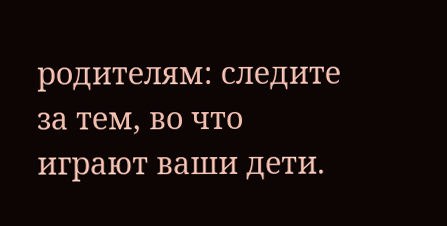родителям: следите за тем, во что играют ваши дети.